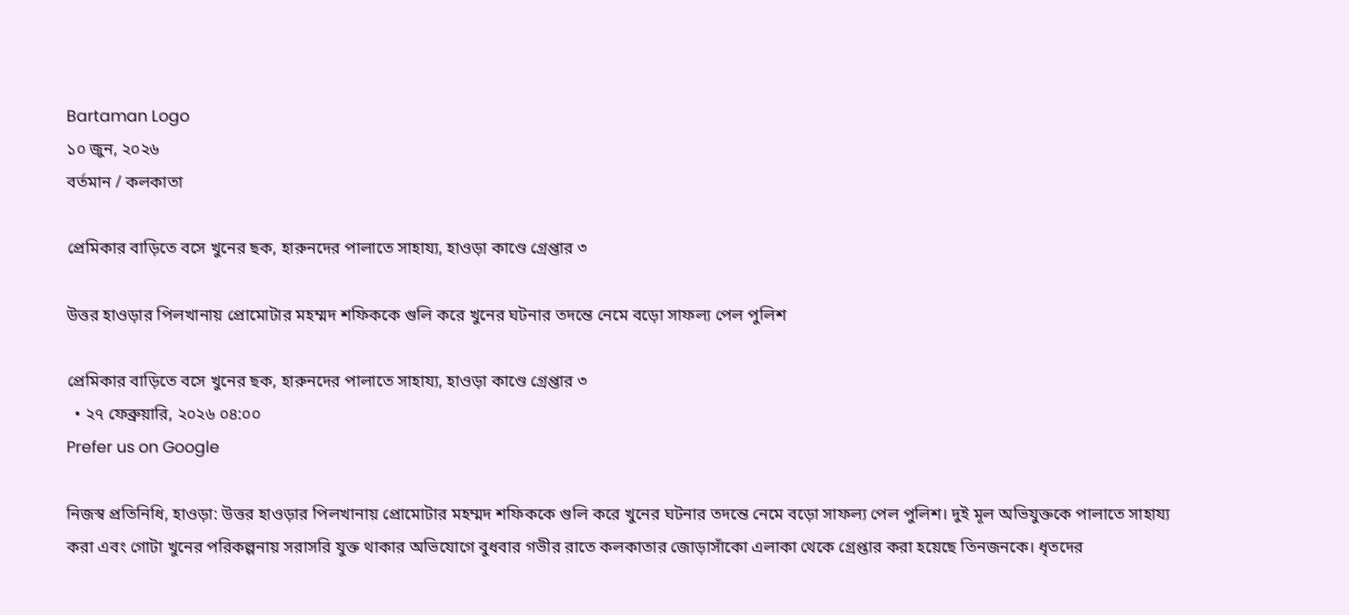Bartaman Logo
১০ জুন, ২০২৬
বর্তমান / কলকাতা

প্রেমিকার বাড়িতে বসে খুনের ছক, হারুনদের পালাতে সাহায্য, হাওড়া কাণ্ডে গ্রেপ্তার ৩

উত্তর হাওড়ার পিলখানায় প্রোমোটার মহম্মদ শফিককে গুলি করে খুনের ঘটনার তদন্তে নেমে বড়ো সাফল্য পেল পুলিশ

প্রেমিকার বাড়িতে বসে খুনের ছক, হারুনদের পালাতে সাহায্য, হাওড়া কাণ্ডে গ্রেপ্তার ৩
  • ২৭ ফেব্রুয়ারি, ২০২৬ ০৪:০০
Prefer us on Google

নিজস্ব প্রতিনিধি, হাওড়া: উত্তর হাওড়ার পিলখানায় প্রোমোটার মহম্মদ শফিককে গুলি করে খুনের ঘটনার তদন্তে নেমে বড়ো সাফল্য পেল পুলিশ। দুই মূল অভিযুক্তকে পালাতে সাহায্য করা এবং গোটা খুনের পরিকল্পনায় সরাসরি যুক্ত থাকার অভিযোগে বুধবার গভীর রাতে কলকাতার জোড়াসাঁকো এলাকা থেকে গ্রেপ্তার করা হয়েছে তিনজনকে। ধৃতদের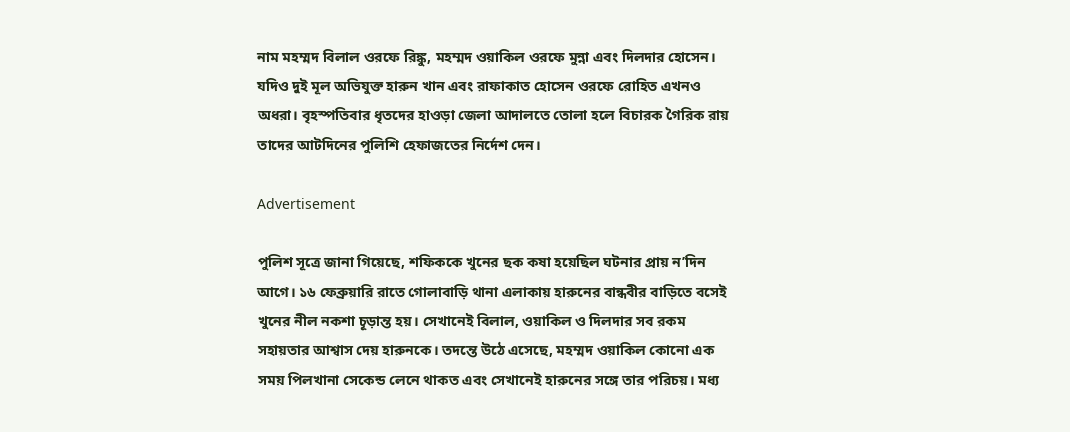নাম মহম্মদ বিলাল ওরফে রিঙ্কু, মহম্মদ ওয়াকিল ওরফে মুন্না এবং দিলদার হোসেন। যদিও দুই মূল অভিযুক্ত হারুন খান এবং রাফাকাত হোসেন ওরফে রোহিত এখনও অধরা। বৃহস্পতিবার ধৃতদের হাওড়া জেলা আদালতে তোলা হলে বিচারক গৈরিক রায় তাদের আটদিনের পুলিশি হেফাজতের নির্দেশ দেন।

Advertisement

পুলিশ সূত্রে জানা গিয়েছে, শফিককে খুনের ছক কষা হয়েছিল ঘটনার প্রায় ন’দিন আগে। ১৬ ফেব্রুয়ারি রাতে গোলাবাড়ি থানা এলাকায় হারুনের বান্ধবীর বাড়িতে বসেই খুনের নীল নকশা চূড়ান্ত হয়। সেখানেই বিলাল, ওয়াকিল ও দিলদার সব রকম সহায়তার আশ্বাস দেয় হারুনকে। তদন্তে উঠে এসেছে, মহম্মদ ওয়াকিল কোনো এক সময় পিলখানা সেকেন্ড লেনে থাকত এবং সেখানেই হারুনের সঙ্গে তার পরিচয়। মধ্য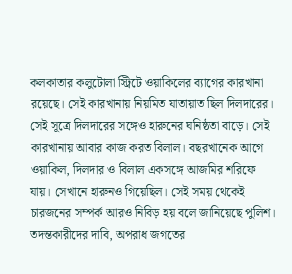কলকাতার কলুটোলা স্ট্রিটে ওয়াকিলের ব্যাগের কারখানা রয়েছে। সেই কারখানায় নিয়মিত যাতায়াত ছিল দিলদারের। সেই সূত্রে দিলদারের সঙ্গেও হারুনের ঘনিষ্ঠতা বাড়ে। সেই কারখানায় আবার কাজ করত বিলাল। বছরখানেক আগে ওয়াকিল, দিলদার ও বিলাল একসঙ্গে আজমির শরিফে যায়। সেখানে হারুনও গিয়েছিল। সেই সময় থেকেই চারজনের সম্পর্ক আরও নিবিড় হয় বলে জানিয়েছে পুলিশ।
তদন্তকারীদের দাবি, অপরাধ জগতের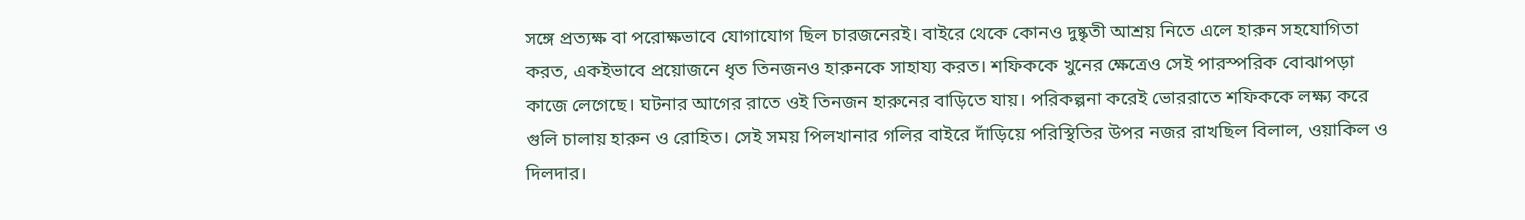সঙ্গে প্রত্যক্ষ বা পরোক্ষভাবে যোগাযোগ ছিল চারজনেরই। বাইরে থেকে কোনও দুষ্কৃতী আশ্রয় নিতে এলে হারুন সহযোগিতা করত, একইভাবে প্রয়োজনে ধৃত তিনজনও হারুনকে সাহায্য করত। শফিককে খুনের ক্ষেত্রেও সেই পারস্পরিক বোঝাপড়া কাজে লেগেছে। ঘটনার আগের রাতে ওই তিনজন হারুনের বাড়িতে যায়। পরিকল্পনা করেই ভোররাতে শফিককে লক্ষ্য করে গুলি চালায় হারুন ও রোহিত। সেই সময় পিলখানার গলির বাইরে দাঁড়িয়ে পরিস্থিতির উপর নজর রাখছিল বিলাল, ওয়াকিল ও দিলদার।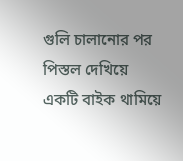গুলি চালানোর পর পিস্তল দেখিয়ে একটি বাইক থামিয়ে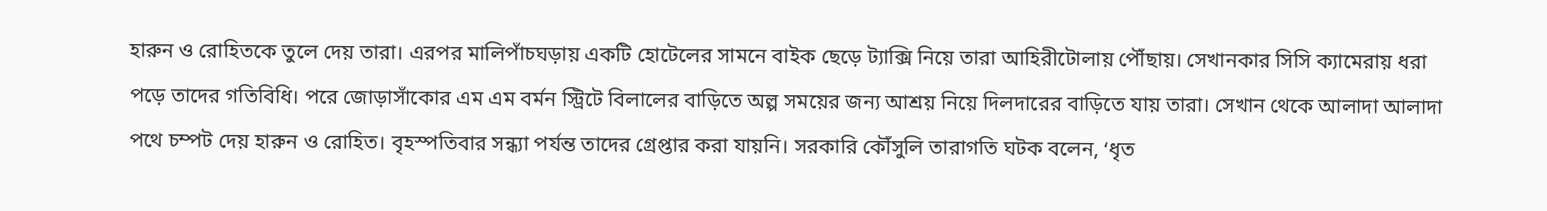হারুন ও রোহিতকে তুলে দেয় তারা। এরপর মালিপাঁচঘড়ায় একটি হোটেলের সামনে বাইক ছেড়ে ট্যাক্সি নিয়ে তারা আহিরীটোলায় পৌঁছায়। সেখানকার সিসি ক্যামেরায় ধরা পড়ে তাদের গতিবিধি। পরে জোড়াসাঁকোর এম এম বর্মন স্ট্রিটে বিলালের বাড়িতে অল্প সময়ের জন্য আশ্রয় নিয়ে দিলদারের বাড়িতে যায় তারা। সেখান থেকে আলাদা আলাদা পথে চম্পট দেয় হারুন ও রোহিত। বৃহস্পতিবার সন্ধ্যা পর্যন্ত তাদের গ্রেপ্তার করা যায়নি। সরকারি কৌঁসুলি তারাগতি ঘটক বলেন, ‘ধৃত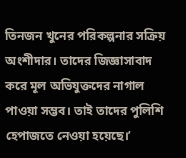তিনজন খুনের পরিকল্পনার সক্রিয় অংশীদার। তাদের জিজ্ঞাসাবাদ করে মূল অভিযুক্তদের নাগাল পাওয়া সম্ভব। তাই তাদের পুলিশি হেপাজতে নেওয়া হয়েছে।’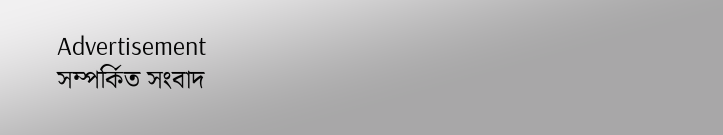Advertisement
সম্পর্কিত সংবাদ